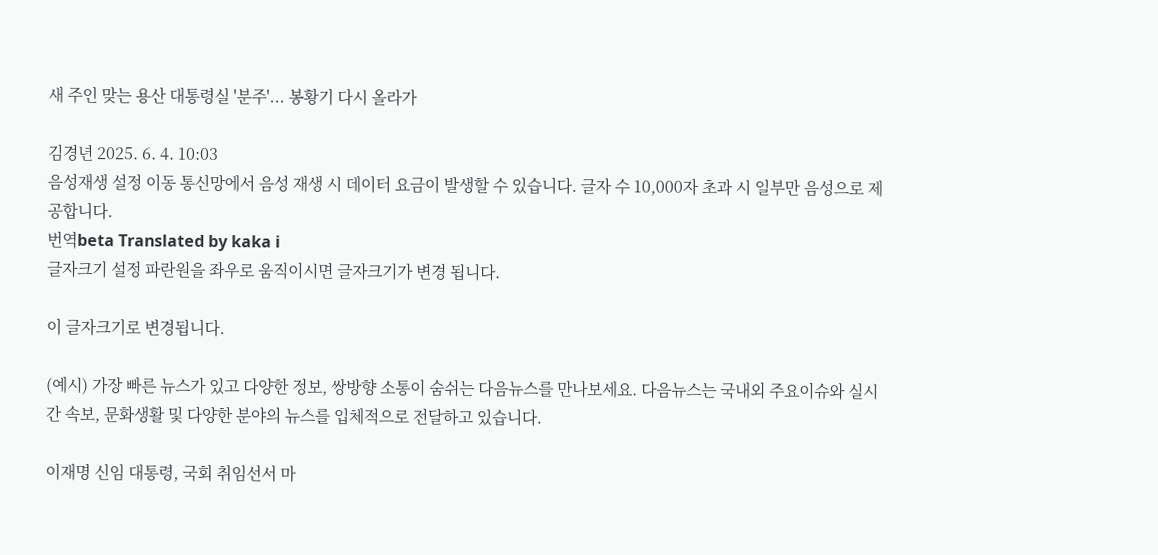새 주인 맞는 용산 대통령실 '분주'... 봉황기 다시 올라가

김경년 2025. 6. 4. 10:03
음성재생 설정 이동 통신망에서 음성 재생 시 데이터 요금이 발생할 수 있습니다. 글자 수 10,000자 초과 시 일부만 음성으로 제공합니다.
번역beta Translated by kaka i
글자크기 설정 파란원을 좌우로 움직이시면 글자크기가 변경 됩니다.

이 글자크기로 변경됩니다.

(예시) 가장 빠른 뉴스가 있고 다양한 정보, 쌍방향 소통이 숨쉬는 다음뉴스를 만나보세요. 다음뉴스는 국내외 주요이슈와 실시간 속보, 문화생활 및 다양한 분야의 뉴스를 입체적으로 전달하고 있습니다.

이재명 신임 대통령, 국회 취임선서 마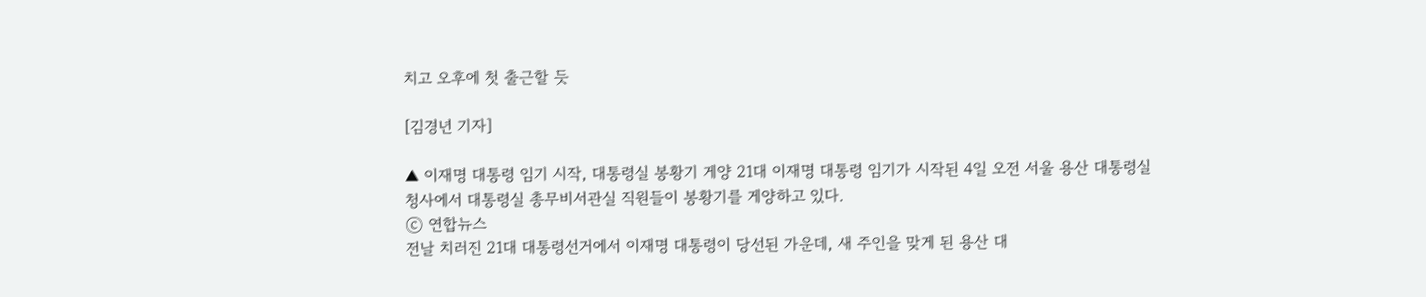치고 오후에 첫 출근할 듯

[김경년 기자]

▲ 이재명 대통령 임기 시작, 대통령실 봉황기 게양 21대 이재명 대통령 임기가 시작된 4일 오전 서울 용산 대통령실 청사에서 대통령실 총무비서관실 직원들이 봉황기를 게양하고 있다.
ⓒ 연합뉴스
전날 치러진 21대 대통령선거에서 이재명 대통령이 당선된 가운데, 새 주인을 맞게 된 용산 대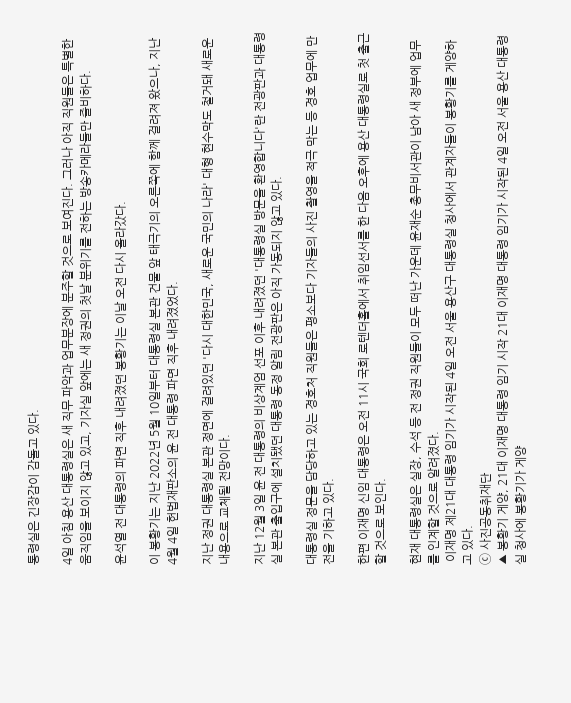통령실은 긴장감이 감돌고 있다.

4일 아침 용산 대통령실은 새 직무 파악과 업무분장에 분주할 것으로 보여진다. 그러나 아직 직원들은 특별한 움직임을 보이지 않고 있고, 기자실 앞에는 새 정권의 첫날 분위기를 전하는 방송카메라들만 즐비하다.

윤석열 전 대통령의 파면 직후 내려졌던 봉황기는 이날 오전 다시 올라갔다.

이 봉황기는 지난 2022년 5월 10일부터 대통령실 본관 건물 앞 태극기의 오른쪽에 함께 걸려져 왔으나, 지난 4월 4일 헌법재판소의 윤 전 대통령 파면 직후 내려졌었다.

지난 정권 대통령실 본관 정면에 걸려있던 '다시 대한민국, 새로운 국민의 나라' 대형 현수막도 철거돼 새로운 내용으로 교체될 전망이다.

지난 12월 3일 윤 전 대통령의 비상계엄 선포 이후 내려졌던 '대통령실 방문을 환영합니다'란 전광판과 대통령실 본관 출입구에 설치됐던 대통령 동정 알림 전광판은 아직 가동되지 않고 있다.

대통령실 정문을 담당하고 있는 경호처 직원들은 평소보다 기자들의 사진 촬영을 적극 막는 등 경호 업무에 만전을 기하고 있다.

한편 이재명 신임 대통령은 오전 11시 국회 로텐더홀에서 취임선서를 한 다음 오후에 용산 대통령실로 첫 출근할 것으로 보인다.

현재 대통령실은 실장, 수석 등 전 정권 직원들이 모두 떠난 가운데 윤재순 총무비서관이 남아 새 정부에 업무를 인계할 것으로 알려졌다.
 이재명 제21대 대통령 임기가 시작된 4일 오전 서울 용산구 대통령실 청사에서 관계자들이 봉황기를 게양하고 있다.
ⓒ 사진공동취재단
▲ 봉황기 게양, 21대 이재명 대통령 임기 시작 21대 이재명 대통령 임기가 시작된 4일 오전 서울 용산 대통령실 청사에 봉황기가 게양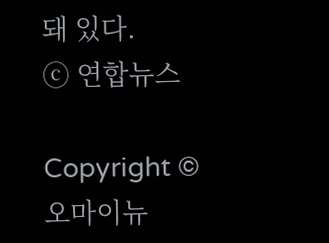돼 있다.
ⓒ 연합뉴스

Copyright © 오마이뉴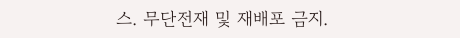스. 무단전재 및 재배포 금지.